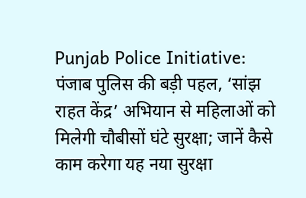Punjab Police Initiative: पंजाब पुलिस की बड़ी पहल, ‘सांझ राहत केंद्र’ अभियान से महिलाओं को मिलेगी चौबीसों घंटे सुरक्षा; जानें कैसे काम करेगा यह नया सुरक्षा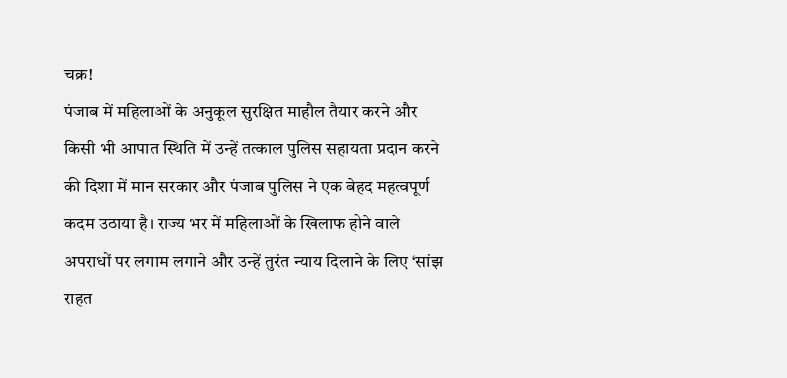चक्र!
पंजाब में महिलाओं के अनुकूल सुरक्षित माहौल तैयार करने और किसी भी आपात स्थिति में उन्हें तत्काल पुलिस सहायता प्रदान करने की दिशा में मान सरकार और पंजाब पुलिस ने एक बेहद महत्वपूर्ण कदम उठाया है। राज्य भर में महिलाओं के खिलाफ होने वाले अपराधों पर लगाम लगाने और उन्हें तुरंत न्याय दिलाने के लिए ‘सांझ राहत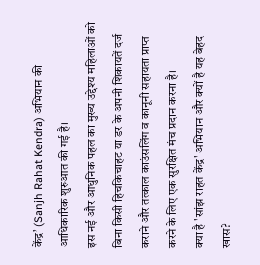केंद्र’ (Sanjh Rahat Kendra) अभियान की आधिकारिक शुरुआत की गई है।
इस नई और आधुनिक पहल का मुख्य उद्देश्य महिलाओं को बिना किसी हिचकिचाहट या डर के अपनी शिकायतें दर्ज कराने और तत्काल काउंसलिंग व कानूनी सहायता प्राप्त करने के लिए एक सुरक्षित मंच प्रदान करना है।
क्या है 'सांझ राहत केंद्र' अभियान और क्यों है यह बेहद खास?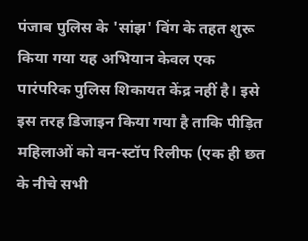पंजाब पुलिस के 'सांझ' विंग के तहत शुरू किया गया यह अभियान केवल एक पारंपरिक पुलिस शिकायत केंद्र नहीं है। इसे इस तरह डिजाइन किया गया है ताकि पीड़ित महिलाओं को वन-स्टॉप रिलीफ (एक ही छत के नीचे सभी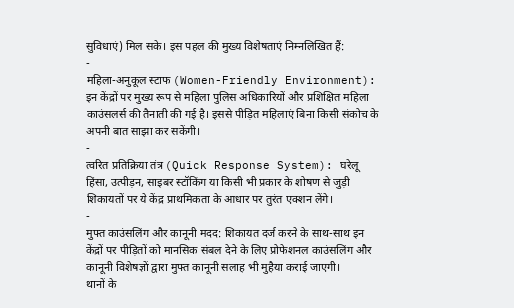सुविधाएं) मिल सके। इस पहल की मुख्य विशेषताएं निम्नलिखित हैं:
-
महिला-अनुकूल स्टाफ (Women-Friendly Environment): इन केंद्रों पर मुख्य रूप से महिला पुलिस अधिकारियों और प्रशिक्षित महिला काउंसलर्स की तैनाती की गई है। इससे पीड़ित महिलाएं बिना किसी संकोच के अपनी बात साझा कर सकेंगी।
-
त्वरित प्रतिक्रिया तंत्र (Quick Response System): घरेलू हिंसा, उत्पीड़न, साइबर स्टॉकिंग या किसी भी प्रकार के शोषण से जुड़ी शिकायतों पर ये केंद्र प्राथमिकता के आधार पर तुरंत एक्शन लेंगे।
-
मुफ्त काउंसलिंग और कानूनी मदद: शिकायत दर्ज करने के साथ-साथ इन केंद्रों पर पीड़ितों को मानसिक संबल देने के लिए प्रोफेशनल काउंसलिंग और कानूनी विशेषज्ञों द्वारा मुफ्त कानूनी सलाह भी मुहैया कराई जाएगी।
थानों के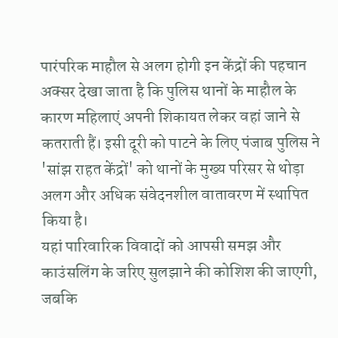पारंपरिक माहौल से अलग होगी इन केंद्रों की पहचान
अक्सर देखा जाता है कि पुलिस थानों के माहौल के कारण महिलाएं अपनी शिकायत लेकर वहां जाने से कतराती हैं। इसी दूरी को पाटने के लिए पंजाब पुलिस ने 'सांझ राहत केंद्रों' को थानों के मुख्य परिसर से थोड़ा अलग और अधिक संवेदनशील वातावरण में स्थापित किया है।
यहां पारिवारिक विवादों को आपसी समझ और काउंसलिंग के जरिए सुलझाने की कोशिश की जाएगी, जबकि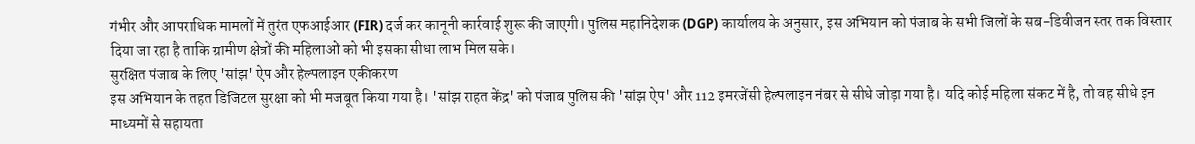गंभीर और आपराधिक मामलों में तुरंत एफआईआर (FIR) दर्ज कर कानूनी कार्रवाई शुरू की जाएगी। पुलिस महानिदेशक (DGP) कार्यालय के अनुसार, इस अभियान को पंजाब के सभी जिलों के सब-डिवीजन स्तर तक विस्तार दिया जा रहा है ताकि ग्रामीण क्षेत्रों की महिलाओं को भी इसका सीधा लाभ मिल सके।
सुरक्षित पंजाब के लिए 'सांझ' ऐप और हेल्पलाइन एकीकरण
इस अभियान के तहत डिजिटल सुरक्षा को भी मजबूत किया गया है। 'सांझ राहत केंद्र' को पंजाब पुलिस की 'सांझ ऐप' और 112 इमरजेंसी हेल्पलाइन नंबर से सीधे जोड़ा गया है। यदि कोई महिला संकट में है, तो वह सीधे इन माध्यमों से सहायता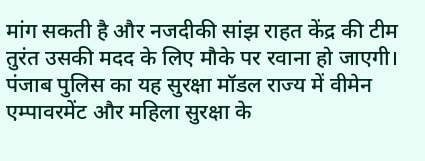मांग सकती है और नजदीकी सांझ राहत केंद्र की टीम तुरंत उसकी मदद के लिए मौके पर रवाना हो जाएगी। पंजाब पुलिस का यह सुरक्षा मॉडल राज्य में वीमेन एम्पावरमेंट और महिला सुरक्षा के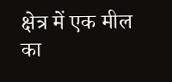क्षेत्र में एक मील का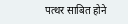पत्थर साबित होने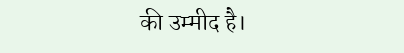की उम्मीद है।